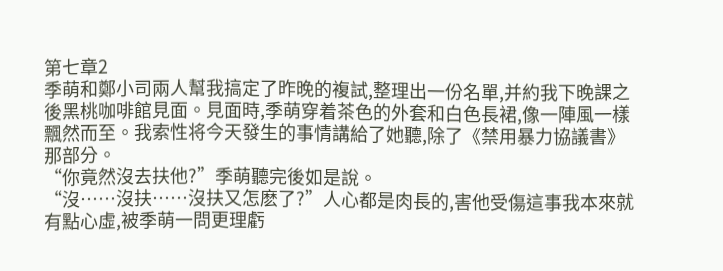第七章2
季萌和鄭小司兩人幫我搞定了昨晚的複試,整理出一份名單,并約我下晚課之後黑桃咖啡館見面。見面時,季萌穿着茶色的外套和白色長裙,像一陣風一樣飄然而至。我索性将今天發生的事情講給了她聽,除了《禁用暴力協議書》那部分。
“你竟然沒去扶他?”季萌聽完後如是說。
“沒……沒扶……沒扶又怎麽了?”人心都是肉長的,害他受傷這事我本來就有點心虛,被季萌一問更理虧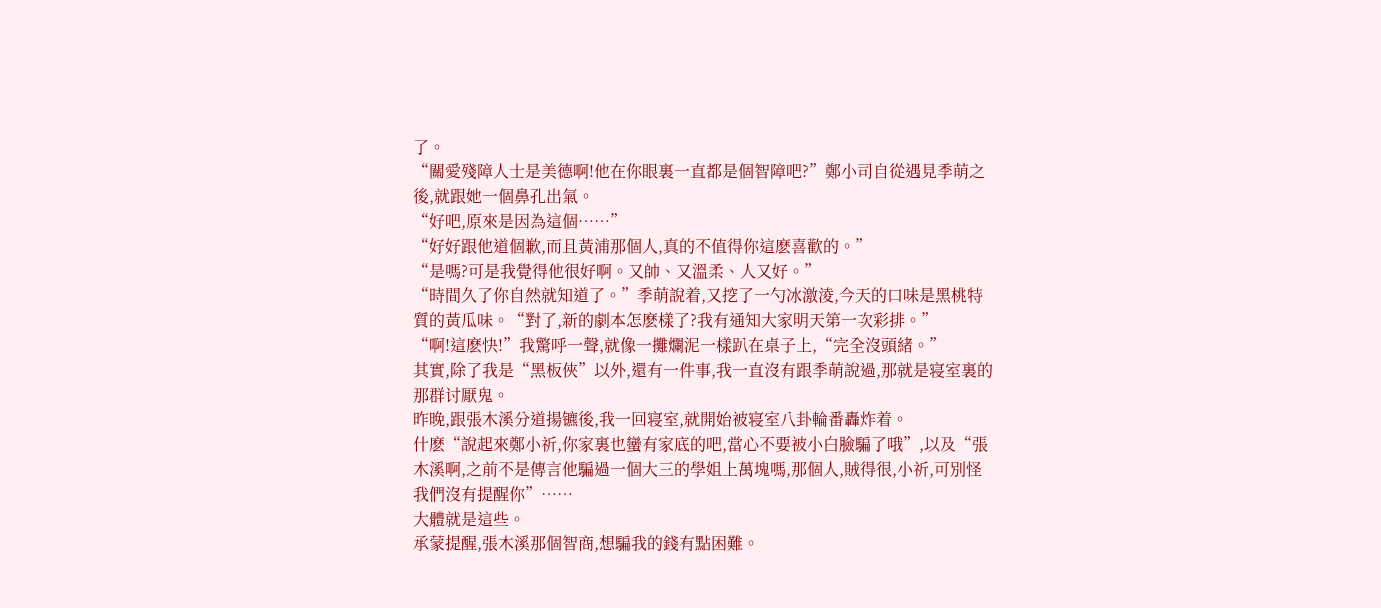了。
“關愛殘障人士是美德啊!他在你眼裏一直都是個智障吧?”鄭小司自從遇見季萌之後,就跟她一個鼻孔出氣。
“好吧,原來是因為這個……”
“好好跟他道個歉,而且黃浦那個人,真的不值得你這麽喜歡的。”
“是嗎?可是我覺得他很好啊。又帥、又溫柔、人又好。”
“時間久了你自然就知道了。”季萌說着,又挖了一勺冰激淩,今天的口味是黑桃特質的黃瓜味。“對了,新的劇本怎麽樣了?我有通知大家明天第一次彩排。”
“啊!這麽快!”我驚呼一聲,就像一攤爛泥一樣趴在桌子上,“完全沒頭緒。”
其實,除了我是“黑板俠”以外,還有一件事,我一直沒有跟季萌說過,那就是寝室裏的那群讨厭鬼。
昨晚,跟張木溪分道揚镳後,我一回寝室,就開始被寝室八卦輪番轟炸着。
什麽“說起來鄭小祈,你家裏也蠻有家底的吧,當心不要被小白臉騙了哦”,以及“張木溪啊,之前不是傳言他騙過一個大三的學姐上萬塊嗎,那個人,賊得很,小祈,可別怪我們沒有提醒你”……
大體就是這些。
承蒙提醒,張木溪那個智商,想騙我的錢有點困難。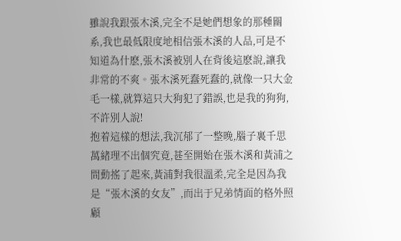雖說我跟張木溪,完全不是她們想象的那種關系,我也最低限度地相信張木溪的人品,可是不知道為什麽,張木溪被別人在背後這麽說,讓我非常的不爽。張木溪死蠢死蠢的,就像一只大金毛一樣,就算這只大狗犯了錯誤,也是我的狗狗,不許別人說!
抱着這樣的想法,我沉郁了一整晚,腦子裏千思萬緒理不出個究竟,甚至開始在張木溪和黃浦之間動搖了起來,黃浦對我很溫柔,完全是因為我是“張木溪的女友”,而出于兄弟情面的格外照顧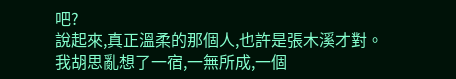吧?
說起來,真正溫柔的那個人,也許是張木溪才對。
我胡思亂想了一宿,一無所成,一個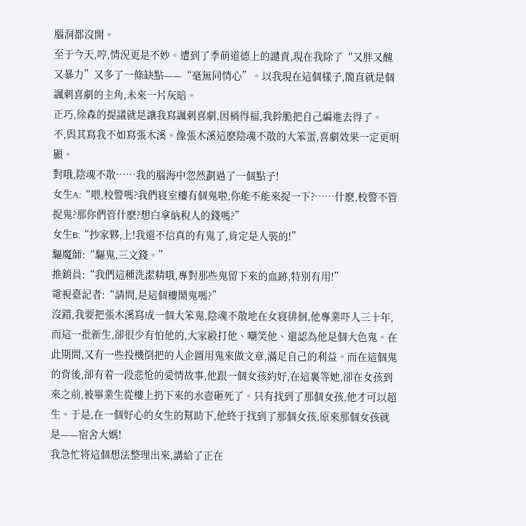腦洞都沒開。
至于今天,哼,情況更是不妙。遭到了季萌道德上的譴責,現在我除了“又胖又醜又暴力”又多了一條缺點——“毫無同情心”。以我現在這個樣子,簡直就是個諷刺喜劇的主角,未來一片灰暗。
正巧,徐森的提議就是讓我寫諷刺喜劇,因禍得福,我幹脆把自己編進去得了。
不,與其寫我不如寫張木溪。像張木溪這麽陰魂不散的大笨蛋,喜劇效果一定更明顯。
對哦,陰魂不散……我的腦海中忽然劃過了一個點子!
女生A:“喂,校警嗎?我們寝室樓有個鬼啦,你能不能來捉一下?……什麽,校警不管捉鬼?那你們管什麽?想白拿納稅人的錢嗎?”
女生B:“抄家夥,上!我還不信真的有鬼了,肯定是人裝的!”
驅魔師:“驅鬼,三文錢。”
推銷員:“我們這種洗潔精哦,專對那些鬼留下來的血跡,特別有用!”
電視臺記者:“請問,是這個樓鬧鬼嗎?”
沒錯,我要把張木溪寫成一個大笨鬼,陰魂不散地在女寝徘徊,他專業吓人三十年,而這一批新生,卻很少有怕他的,大家毆打他、嘲笑他、還認為他是個大色鬼。在此期間,又有一些投機倒把的人企圖用鬼來做文章,滿足自己的利益。而在這個鬼的背後,卻有着一段悲怆的愛情故事,他跟一個女孩約好,在這裏等她,卻在女孩到來之前,被畢業生從樓上扔下來的水壺砸死了。只有找到了那個女孩,他才可以超生。于是,在一個好心的女生的幫助下,他終于找到了那個女孩,原來那個女孩就是——宿舍大媽!
我急忙将這個想法整理出來,講給了正在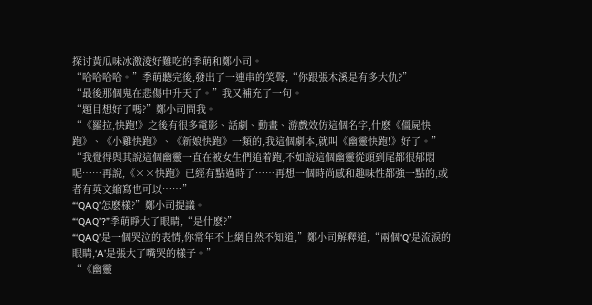探讨黃瓜味冰激淩好難吃的季萌和鄭小司。
“哈哈哈哈。”季萌聽完後,發出了一連串的笑聲,“你跟張木溪是有多大仇?”
“最後那個鬼在悲傷中升天了。”我又補充了一句。
“題目想好了嗎?”鄭小司問我。
“《羅拉,快跑!》之後有很多電影、話劇、動畫、游戲效仿這個名字,什麽《僵屍快跑》、《小雞快跑》、《新娘快跑》一類的,我這個劇本,就叫《幽靈快跑!》好了。”
“我覺得與其說這個幽靈一直在被女生們追着跑,不如說這個幽靈從頭到尾都很郁悶呢……再說,《××快跑》已經有點過時了……再想一個時尚感和趣味性都強一點的,或者有英文縮寫也可以……”
“‘QAQ’怎麽樣?”鄭小司提議。
“‘QAQ’?”季萌睜大了眼睛,“是什麽?”
“‘QAQ’是一個哭泣的表情,你常年不上網自然不知道,”鄭小司解釋道,“兩個‘Q’是流淚的眼睛,‘A’是張大了嘴哭的樣子。”
“《幽靈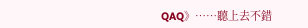QAQ》……聽上去不錯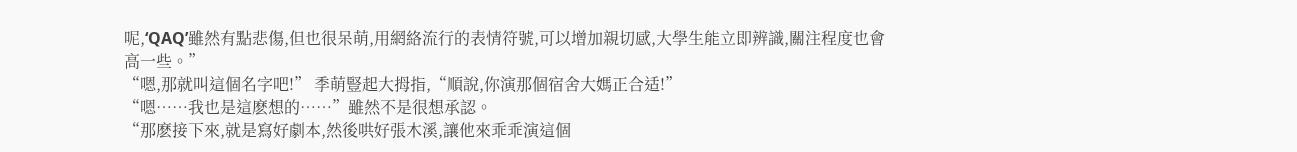呢,‘QAQ’雖然有點悲傷,但也很呆萌,用網絡流行的表情符號,可以增加親切感,大學生能立即辨識,關注程度也會高一些。”
“嗯,那就叫這個名字吧!” 季萌豎起大拇指,“順說,你演那個宿舍大媽正合适!”
“嗯……我也是這麽想的……”雖然不是很想承認。
“那麽接下來,就是寫好劇本,然後哄好張木溪,讓他來乖乖演這個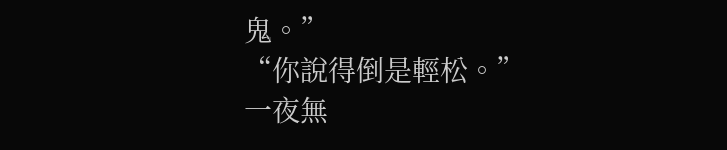鬼。”
“你說得倒是輕松。”
一夜無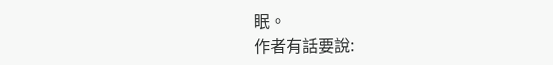眠。
作者有話要說: